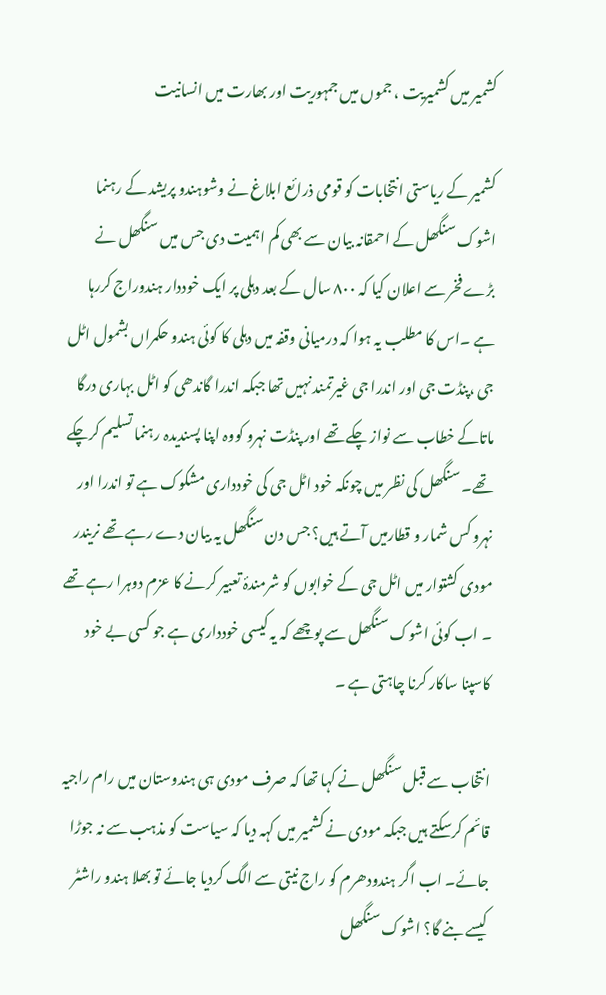کشمیر میں کشمیریت ، جموں میں جمہوریت اور بھارت میں انسانیت

کشمیر کے ریاستی انتخابات کو قومی ذرائع ابلاغ نے وشوہندو پریشد کے رہنما اشوک سنگھل کے احمقانہ بیان سے بھی کم اہمیت دی جس میں سنگھل نے بڑے فخر سے اعلان کیا کہ ۸۰۰ سال کے بعد دہلی پر ایک خوددار ہندوراج کررہا ہے ۔اس کا مطلب یہ ہوا کہ درمیانی وقفہ میں دہلی کا کوئی ہندو حکمراں بشمول اٹل جی ،پنڈت جی اور اندرا جی غیرتمند نہیں تھا جبکہ اندرا گاندھی کو اٹل بہاری درگا ماتاکے خطاب سے نواز چکے تھے اور پنڈت نہرو کووہ اپنا پسندیدہ رہنما تسلیم کرچکے تھے۔ سنگھل کی نظر میں چونکہ خود اٹل جی کی خودداری مشکوک ہے تو اندرا اور نہرو کس شمار و قطارمیں آتے ہیں؟ جس دن سنگھل یہ بیان دے رہے تھے نریندر مودی کشتوار میں اٹل جی کے خوابوں کو شرمندۂ تعبیر کرنے کا عزم دوہرا رہے تھے ۔ اب کوئی اشوک سنگھل سے پوچھے کہ یہ کیسی خودداری ہے جو کسی بے خود کاسپنا ساکار کرنا چاہتی ہے ۔

انتخاب سے قبل سنگھل نے کہا تھا کہ صرف مودی ہی ہندوستان میں رام راجیہ قائم کرسکتے ہیں جبکہ مودی نے کشمیر میں کہہ دیا کہ سیاست کو مذہب سے نہ جوڑا جائے۔ اب اگر ہندودھرم کو راج نیتی سے الگ کردیا جائے تو بھلا ہندو راشٹر کیسے بنے گا؟ اشوک سنگھل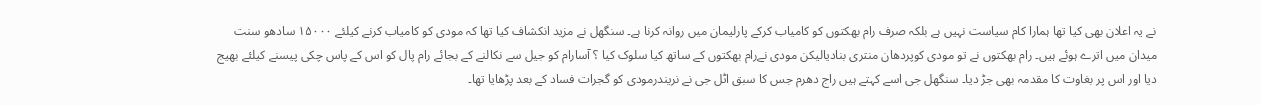نے یہ اعلان بھی کیا تھا ہمارا کام سیاست نہیں ہے بلکہ صرف رام بھکتوں کو کامیاب کرکے پارلیمان میں روانہ کرنا ہے۔ سنگھل نے مزید انکشاف کیا تھا کہ مودی کو کامیاب کرنے کیلئے ۱۵۰۰۰ سادھو سنت میدان میں اترے ہوئے ہیں۔ رام بھکتوں نے تو مودی کوپردھان منتری بنادیالیکن مودی نےرام بھکتوں کے ساتھ کیا سلوک کیا ؟ آسارام کو جیل سے نکالنے کے بجائے رام پال کو اس کے پاس چکی پیسنے کیلئے بھیج دیا اور اس پر بغاوت کا مقدمہ بھی جڑ دیا۔ سنگھل جی اسے کہتے ہیں راج دھرم جس کا سبق اٹل جی نے نریندرمودی کو گجرات فساد کے بعد پڑھایا تھا۔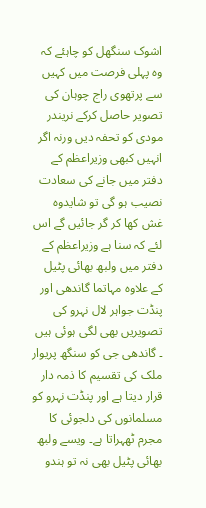اشوک سنگھل کو چاہئے کہ وہ پہلی فرصت میں کہیں سے پرتھوی راج چوہان کی تصویر حاصل کرکے نریندر مودی کو تحفہ دیں ورنہ اگر انہیں کبھی وزیراعظم کے دفتر میں جانے کی سعادت نصیب ہو گی تو شایدوہ غش کھا کر گر جائیں گے اس لئے کہ سنا ہے وزیراعظم کے دفتر میں ولبھ بھائی پٹیل کے علاوہ مہاتما گاندھی اور پنڈت جواہر لال نہرو کی تصویریں بھی لگی ہوئی ہیں ۔ گاندھی جی کو سنگھ پریوار ملک کی تقسیم کا ذمہ دار قرار دیتا ہے اور پنڈت نہرو کو مسلمانوں کی دلجوئی کا مجرم ٹھہراتا ہے۔ ویسے ولبھ بھائی پٹیل بھی نہ تو ہندو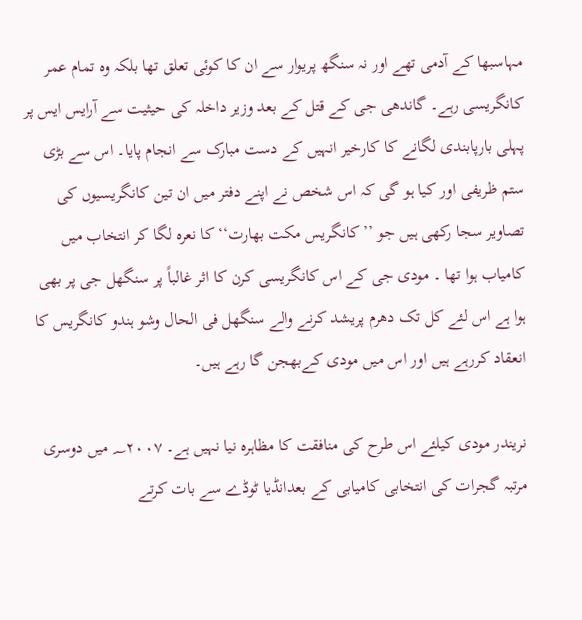مہاسبھا کے آدمی تھے اور نہ سنگھ پریوار سے ان کا کوئی تعلق تھا بلکہ وہ تمام عمر کانگریسی رہے۔ گاندھی جی کے قتل کے بعد وزیر داخلہ کی حیثیت سے آرایس ایس پر پہلی بارپابندی لگانے کا کارخیر انہیں کے دست مبارک سے انجام پایا۔ اس سے بڑی ستم ظریفی اور کیا ہو گی کہ اس شخص نے اپنے دفتر میں ان تین کانگریسیوں کی تصاویر سجا رکھی ہیں جو ’’کانگریس مکت بھارت‘‘ کا نعرہ لگا کر انتخاب میں کامیاب ہوا تھا ۔ مودی جی کے اس کانگریسی کرن کا اثر غالباً پر سنگھل جی پر بھی ہوا ہے اس لئے کل تک دھرم پریشد کرنے والے سنگھل فی الحال وشو ہندو کانگریس کا انعقاد کررہے ہیں اور اس میں مودی کےبھجن گا رہے ہیں۔

نریندر مودی کیلئے اس طرح کی منافقت کا مظاہرہ نیا نہیں ہے۔ ؁۲۰۰۷ میں دوسری مرتبہ گجرات کی انتخابی کامیابی کے بعدانڈیا ٹوڈے سے بات کرتے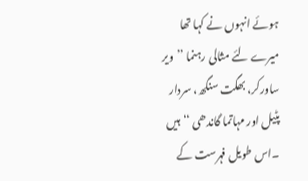ہوئے انہوں نے کہا تھا میرے لئے مثالی رہنما ’’ویر ساورکر، بھگت سنگھ، سردار پٹیل اور مہاتما گاندھی ‘‘ہیں ۔اس طویل فہرست کے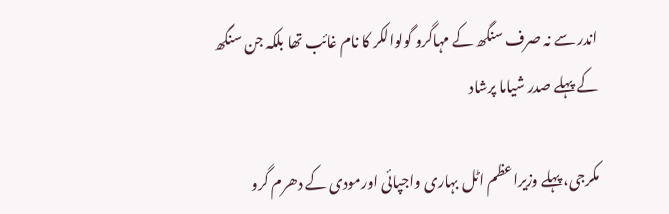اندر سے نہ صرف سنگھ کے مہاگرو گولوالکر کا نام غائب تھا بلکہ جن سنگھ کے پہلے صدر شیاما پرشاد

مکرجی، پہلے وزیراعظم اٹل بہاری واجپائی اورمودی کے دھرم گرو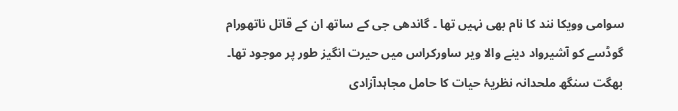سوامی وویکا نند کا نام بھی نہیں تھا ۔ گاندھی جی کے ساتھ ان کے قاتل ناتھورام گوڈسے کو آشیرواد دینے والا ویر ساورکراس میں حیرت انگیز طور پر موجود تھا۔ بھگت سنگھ ملحدانہ نظریۂ حیات کا حامل مجاہدآزادی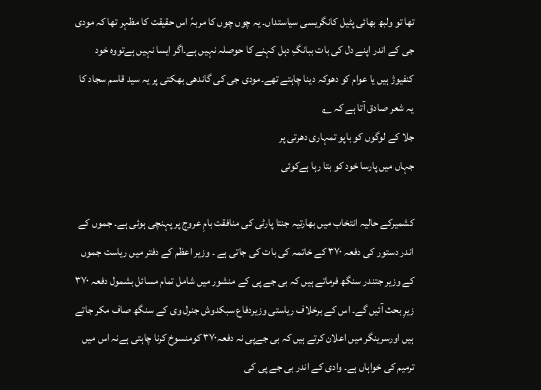تھا تو ولبھ بھائی پٹیل کانگریسی سیاستداں۔ یہ چوں چوں کا مربہً اس حقیقت کا مظہر تھا کہ مودی جی کے اندر اپنے دل کی بات ببانگِ دہل کہنے کا حوصلہ نہیں ہے۔اگر ایسا نہیں ہےتووہ خود کنفیوژ ہیں یا عوام کو دھوکہ دینا چاہتے تھے۔مودی جی کی گاندھی بھکتی پر یہ سید قاسم سجاد کا یہ شعر صادق آتا ہے کہ ؎
جلا کے لوگوں کو باپو تمہاری دھرتی پر
جہاں میں پارسا خود کو بتا رہا ہےکوئی

کشمیرکے حالیہ انتخاب میں بھارتیہ جنتا پارٹی کی منافقت بامِ عروج پر پہنچی ہوئی ہے۔ جموں کے اندر دستور کی دفعہ ۳۷۰ کے خاتمہ کی بات کی جاتی ہے ۔ وزیر اعظم کے دفتر میں ریاست جموں کے وزیر جتندر سنگھ فرماتے ہیں کہ بی جے پی کے منشور میں شامل تمام مسائل بشمول دفعہ ۳۷۰ زیرِ بحث آئیں گے۔ اس کے برخلاف ریاستی وزیردفاع سبکدوش جنرل وی کے سنگھ صاف مکر جاتے ہیں اورسرینگر میں اعلان کرتے ہیں کہ بی جےپی نہ دفعہ۳۷۰ کومنسوخ کرنا چاہتی ہےنہ اس میں ترمیم کی خواہاں ہے۔ وادی کے اندر بی جے پی کی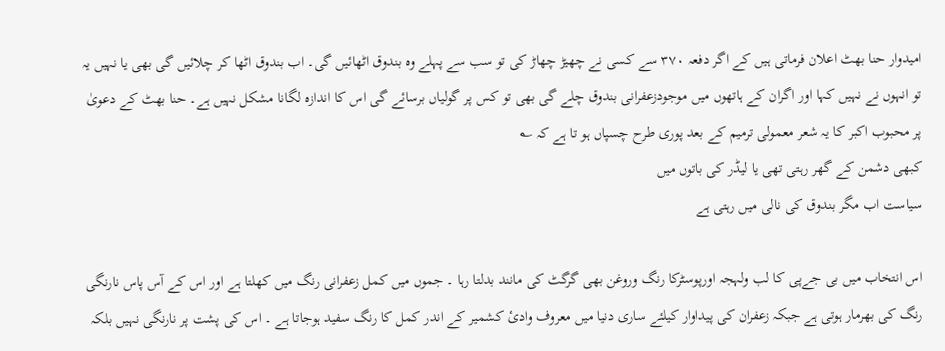امیدوار حنا بھٹ اعلان فرماتی ہیں کے اگر دفعہ ۳۷۰ سے کسی نے چھیڑ چھاڑ کی تو سب سے پہلے وہ بندوق اٹھائیں گی۔ اب بندوق اٹھا کر چلائیں گی بھی یا نہیں یہ تو انہوں نے نہیں کہا اور اگران کے ہاتھوں میں موجودزعفرانی بندوق چلے گی بھی تو کس پر گولیاں برسائے گی اس کا اندازہ لگانا مشکل نہیں ہے۔ حنا بھٹ کے دعویٰ پر محبوب اکبر کا یہ شعر معمولی ترمیم کے بعد پوری طرح چسپاں ہو تا ہے کہ ؎
کبھی دشمن کے گھر رہتی تھی یا لیڈر کی باتوں میں
سیاست اب مگر بندوق کی نالی میں رہتی ہے

اس انتخاب میں بی جےپی کا لب ولہجہ اورپوسٹرکا رنگ وروغن بھی گرگٹ کی مانند بدلتا رہا ۔ جموں میں کمل زعفرانی رنگ میں کھلتا ہے اور اس کے آس پاس نارنگی رنگ کی بھرمار ہوتی ہے جبکہ زعفران کی پیداوار کیلئے ساری دنیا میں معروف وادیٔ کشمیر کے اندر کمل کا رنگ سفید ہوجاتا ہے ۔ اس کی پشت پر نارنگی نہیں بلکہ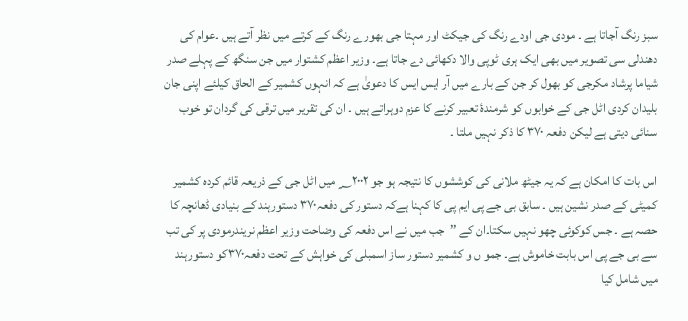سبز رنگ آجاتا ہے ۔ مودی جی اودے رنگ کی جیکٹ اور مہتا جی بھورے رنگ کے کرتے میں نظر آتے ہیں ۔عوام کی دھندلی سی تصویر میں بھی ایک ہری ٹوپی والا دکھائی دے جاتا ہے۔ وزیر اعظم کشتوار میں جن سنگھ کے پہلے صدر شیاما پرشاد مکرجی کو بھول کر جن کے بارے میں آر ایس ایس کا دعویٰ ہے کہ انہوں کشمیر کے الحاق کیلئے اپنی جان بلیدان کردی اٹل جی کے خوابوں کو شرمندۂ تعبیر کرنے کا عزم دوہراتے ہیں ۔ ان کی تقریر میں ترقی کی گردان تو خوب سنائی دیتی ہے لیکن دفعہ ۳۷۰ کا ذکر نہیں ملتا ۔

اس بات کا امکان ہے کہ یہ جیٹھ ملانی کی کوششوں کا نتیجہ ہو جو ؁۲۰۰۲ میں اٹل جی کے ذریعہ قائم کردہ کشمیر کمیٹی کے صدر نشین ہیں ۔ سابق بی جے پی ایم پی کا کہنا ہےکہ دستور کی دفعہ۳۷۰ دستورہند کے بنیادی ڈھانچہ کا حصہ ہے ۔ جس کوکوئی چھو نہیں سکتا۔ان کے ’’جب میں نے اس دفعہ کی وضاحت وزیر اعظم نریندرمودی پر کی تب سے بی جے پی اس بابت خاموش ہے۔ جمو ں و کشمیر دستور ساز اسمبلی کی خواہش کے تحت دفعہ۳۷۰کو دستورہند میں شامل کیا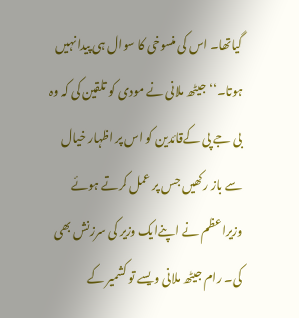گیاتھا۔ اس کی منسوخی کا سوال ہی پیدا نہیں ہوتا۔‘‘ جیٹھ ملانی نے مودی کو تلقین کی کہ وہ بی جے پی کےقائدین کو اس پر اظہار خیال سے باز رکھیں جس پر عمل کرتے ہوئے وزیراعظم نے اپنےایک وزیر کی سرزنش بھی کی۔ رام جیٹھ ملانی ویسے تو کشمیر کے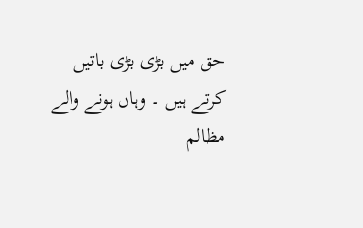حق میں بڑی بڑی باتیں کرتے ہیں ۔ وہاں ہونے والے مظالم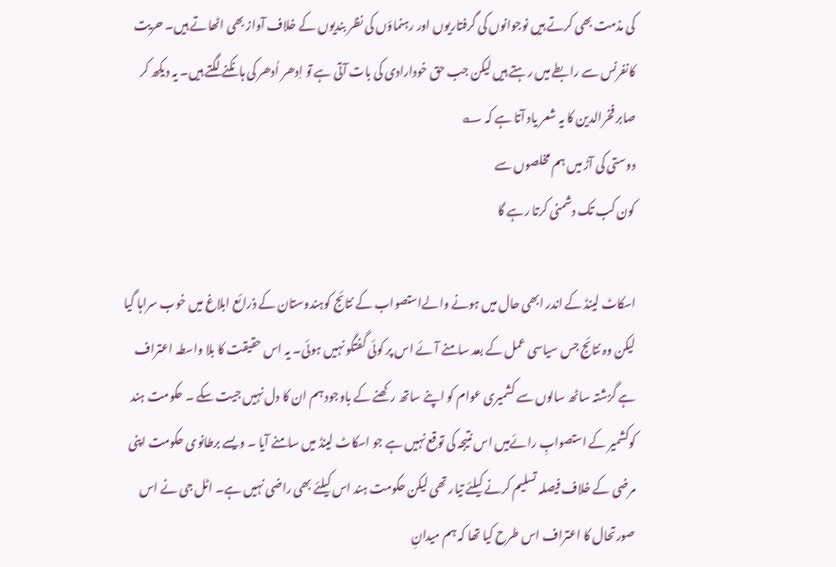کی مذمت بھی کرتے ہیں نوجوانوں کی گرفتاریوں اور رہنماؤں کی نظر بندیوں کے خلاف آواز بھی اٹھاتے ہیں۔ حریت کانفرنس سے رابطے میں رہتے ہیں لیکن جب حق خودارادی کی بات آتی ہے تو اِدھر اُدھر کی ہانکنے لگتے ہیں۔ یہ دیکھ کر صابر فخرالدین کا یہ شعر یاد آتا ہے کہ ؎
دوستی کی آڑ میں ہم مخلصوں سے
کون کب تک دشمنی کرتا رہے گا

اسکاٹ لینڈ کے اندر ابھی حال میں ہونے والےاستصواب کے نتائج کوہندوستان کے ذرائع ابلاغ میں خوب سراہا گیا لیکن وہ نتائج جس سیاسی عمل کے بعد سامنے آئے اس پر کوئی گفتگو نہیں ہوئی۔ یہ اس حقیقت کا بلا واسطہ اعتراف ہے گزشتہ ساٹھ سالوں سے کشمیری عوام کو اپنے ساتھ رکھنے کے باوجود ہم ان کا دل نہیں جیت سکے ۔ حکومت ہند کوکشمیر کے استصوابِ رائےمیں اس نتیجہ کی توقع نہیں ہے جو اسکاٹ لینڈ میں سامنے آیا ۔ ویسے برطانوی حکومت اپنی مرضی کے خلاف فیصلہ تسلیم کرنے کیلئے تیار تھی لیکن حکومت ہند اس کیلئے بھی راضی نہیں ہے۔ اٹل جی نے اس صورتحال کا اعتراف اس طرح کیا تھا کہ ہم میدانِ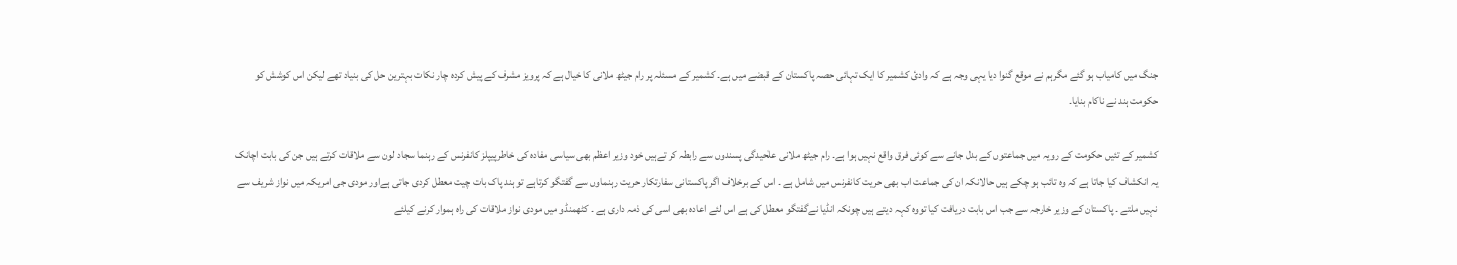جنگ میں کامیاب ہو گئے مگرہم نے موقع گنوا دیا یہی وجہ ہے کہ وادیٔ کشمیر کا ایک تہائی حصہ پاکستان کے قبضے میں ہے۔ کشمیر کے مسئلہ پر رام جیٹھ ملانی کا خیال ہے کہ پرویز مشرف کے پیش کردہ چار نکات بہترین حل کی بنیاد تھے لیکن اس کوشش کو حکومت ہند نے ناکام بنایا۔

کشمیر کے تئیں حکومت کے رویہ میں جماعتوں کے بدل جانے سے کوئی فرق واقع نہیں ہوا ہے۔ رام جیٹھ ملانی علٰحیدگی پسندوں سے رابطہ کر تےہیں خود وزیر اعظم بھی سیاسی مفادہ کی خاطرپیپلز کانفرنس کے رہنما سجاد لون سے ملاقات کرتے ہیں جن کی بابت اچانک یہ انکشاف کیا جاتا ہے کہ وہ تائب ہو چکے ہیں حالانکہ ان کی جماعت اب بھی حریت کانفرنس میں شامل ہے ۔ اس کے برخلاف اگر پاکستانی سفارتکار حریت رہنماوں سے گفتگو کرتاہے تو ہند پاک بات چیت معطل کردی جاتی ہےاور مودی جی امریکہ میں نواز شریف سے نہیں ملتے ۔ پاکستان کے وزیر خارجہ سے جب اس بابت دریافت کیا تووہ کہہ دیتے ہیں چونکہ انڈیا نےگفتگو معطل کی ہے اس لئے اعادہ بھی اسی کی ذمہ داری ہے ۔ کٹھمنڈو میں مودی نواز ملاقات کی راہ ہموار کرنے کیلئے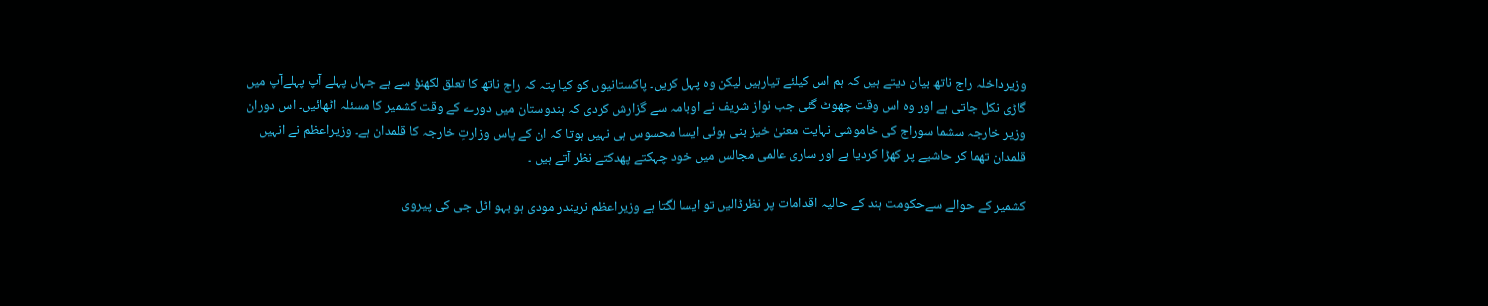وزیرداخلہ راج ناتھ بیان دیتے ہیں کہ ہم اس کیلئے تیارہیں لیکن وہ پہل کریں۔ پاکستانیوں کو کیا پتہ کہ راج ناتھ کا تعلق لکھنؤ سے ہے جہاں پہلے آپ پہلےآپ میں گاڑی نکل جاتی ہے اور وہ اس وقت چھوٹ گئی جب نواز شریف نے اوبامہ سے گزارش کردی کہ ہندوستان میں دورے کے وقت کشمیر کا مسئلہ اٹھائیں۔ اس دوران وزیر خارجہ سشما سوراج کی خاموشی نہایت معنیٰ خیز بنی ہوئی ایسا محسوس ہی نہیں ہوتا کہ ان کے پاس وزارتِ خارجہ کا قلمدان ہے۔ وزیراعظم نے انہیں قلمدان تھما کر حاشیے پر کھڑا کردیا ہے اور ساری عالمی مجالس میں خود چہکتے پھدکتے نظر آتے ہیں ۔

کشمیر کے حوالے سےحکومت ہند کے حالیہ اقدامات پر نظرڈالیں تو ایسا لگتا ہے وزیراعظم نریندر مودی ہو بہو اٹل جی کی پیروی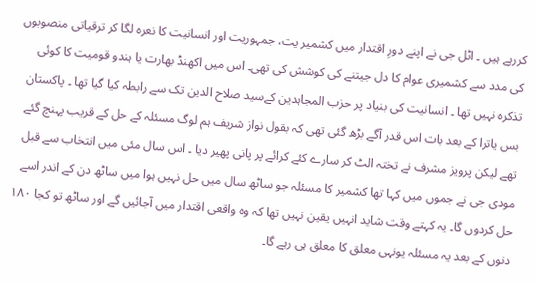کررہے ہیں ۔ اٹل جی نے اپنے دورِ اقتدار میں کشمیر یت، جمہوریت اور انسانیت کا نعرہ لگا کر ترقیاتی منصوبوں کی مدد سے کشمیری عوام کا دل جیتنے کی کوشش کی تھی۔ اس میں اکھنڈ بھارت یا ہندو قومیت کا کوئی تذکرہ نہیں تھا ۔ انسانیت کی بنیاد پر حزب المجاہدین کےسید صلاح الدین تک سے رابطہ کیا گیا تھا ۔ پاکستان بس یاترا کے بعد بات اس قدر آگے بڑھ گئی تھی کہ بقول نواز شریف ہم لوگ مسئلہ کے حل کے قریب پہنچ گئے تھے لیکن پرویز مشرف نے تختہ الٹ کر سارے کئے کرائے پر پانی پھیر دیا ۔ اس سال مئی میں انتخاب سے قبل مودی جی نے جموں میں کہا تھا کشمیر کا مسئلہ جو ساٹھ سال میں حل نہیں ہوا میں ساٹھ دن کے اندر اسے حل کردوں گا۔ یہ کہتے وقت شاید انہیں یقین نہیں تھا کہ وہ واقعی اقتدار میں آجائیں گے اور ساٹھ تو کجا ۱۸۰ دنوں کے بعد یہ مسئلہ یونہی معلق کا معلق ہی رہے گا۔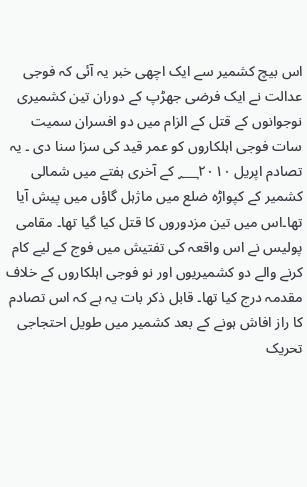اس بیچ کشمیر سے ایک اچھی خبر یہ آئی کہ فوجی عدالت نے ایک فرضی جھڑپ کے دوران تین کشمیری نوجوانوں کے قتل کے الزام میں دو افسران سمیت سات فوجی اہلکاروں کو عمر قید کی سزا سنا دی ۔ یہ تصادم اپریل ؁۲۰۱۰ کے آخری ہفتے میں شمالی کشمیر کے کپواڑہ ضلع میں ماژہل گاؤں میں پیش آیا تھا۔اس میں تین مزدوروں کا قتل کیا گیا تھا۔ مقامی پولیس نے اس واقعہ کی تفتیش میں فوج کے لیے کام کرنے والے دو کشمیریوں اور نو فوجی اہلکاروں کے خلاف مقدمہ درج کیا تھا۔ قابل ذکر بات یہ ہے کہ اس تصادم کا راز افاش ہونے کے بعد کشمیر میں طویل احتجاجی تحریک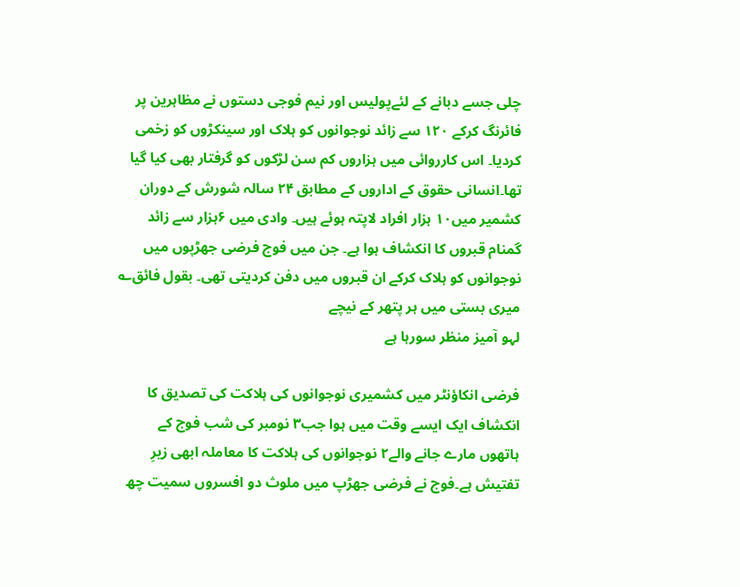چلی جسے دبانے کے لئےپولیس اور نیم فوجی دستوں نے مظاہرین پر فائرنگ کرکے ۱۲۰ سے زائد نوجوانوں کو ہلاک اور سینکڑوں کو زخمی کردیا۔ اس کارروائی میں ہزاروں کم سن لڑکوں کو گرفتار بھی کیا گیا تھا۔انسانی حقوق کے اداروں کے مطابق ۲۴ سالہ شورش کے دوران کشمیر میں۱۰ ہزار افراد لاپتہ ہوئے ہیں۔ وادی میں ۶ہزار سے زائد گمنام قبروں کا انکشاف ہوا ہے۔ جن میں فوج فرضی جھڑپوں میں نوجوانوں کو ہلاک کرکے ان قبروں میں دفن کردیتی تھی۔ بقول فائق؎
میری بستی میں ہر پتھر کے نیچے
لہو آمیز منظر سورہا ہے

فرضی انکاؤنٹر میں کشمیری نوجوانوں کی ہلاکت کی تصدیق کا انکشاف ایک ایسے وقت میں ہوا جب۳ نومبر کی شب فوج کے ہاتھوں مارے جانے والے۲ نوجوانوں کی ہلاکت کا معاملہ ابھی زیرِ تفتیش ہے۔فوج نے فرضی جھڑپ میں ملوث دو افسروں سمیت چھ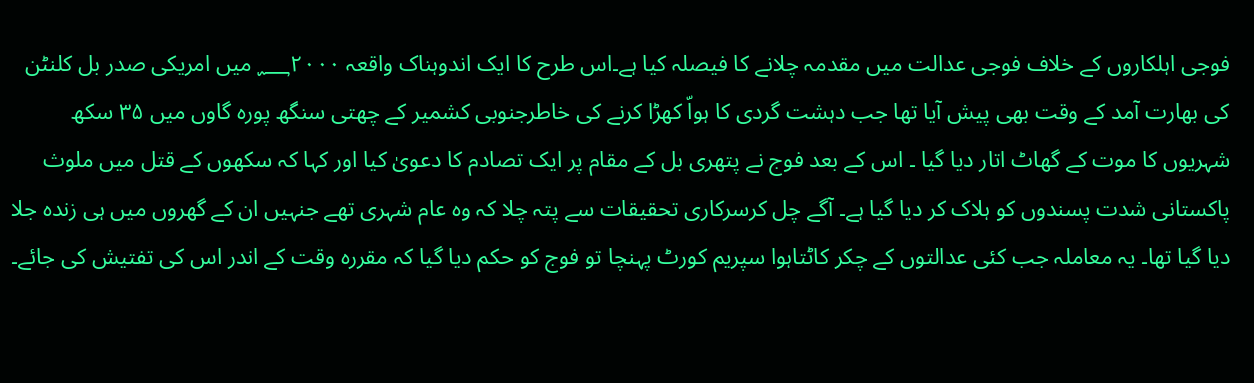فوجی اہلکاروں کے خلاف فوجی عدالت میں مقدمہ چلانے کا فیصلہ کیا ہے۔اس طرح کا ایک اندوہناک واقعہ ؁۲۰۰۰ میں امریکی صدر بل کلنٹن کی بھارت آمد کے وقت بھی پیش آیا تھا جب دہشت گردی کا ہواّ کھڑا کرنے کی خاطرجنوبی کشمیر کے چھتی سنگھ پورہ گاوں میں ۳۵ سکھ شہریوں کا موت کے گھاٹ اتار دیا گیا ۔ اس کے بعد فوج نے پتھری بل کے مقام پر ایک تصادم کا دعویٰ کیا اور کہا کہ سکھوں کے قتل میں ملوث پاکستانی شدت پسندوں کو ہلاک کر دیا گیا ہے۔ آگے چل کرسرکاری تحقیقات سے پتہ چلا کہ وہ عام شہری تھے جنہیں ان کے گھروں میں ہی زندہ جلا دیا گیا تھا۔ یہ معاملہ جب کئی عدالتوں کے چکر کاٹتاہوا سپریم کورٹ پہنچا تو فوج کو حکم دیا گیا کہ مقررہ وقت کے اندر اس کی تفتیش کی جائے۔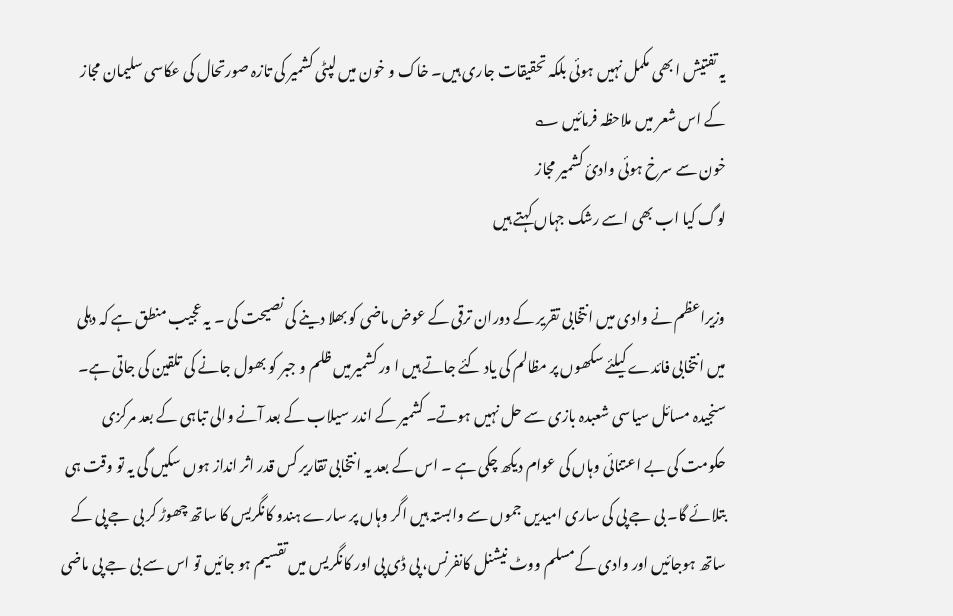یہ تفتیش ا بھی مکمل نہیں ہوئی بلکہ تحقیقات جاری ہیں۔ خاک و خون میں لپٹی کشمیر کی تازہ صورتحال کی عکاسی سلیمان مجاز کے اس شعر میں ملاحظہ فرمائیں ؎
خون سے سرخ ہوئی وادیٔ کشمیر مجاز
لوگ کیا اب بھی اسے رشک جہاں کہتے ہیں

وزیراعظم نے وادی میں انتخابی تقریر کے دوران ترقی کے عوض ماضی کو بھلا دینے کی نصیحت کی ۔ یہ عجیب منطق ہے کہ دہلی میں انتخابی فائدے کیلئے سکھوں پر مظالم کی یاد کئے جاتے ہیں ا ور کشمیرمیں ظلم و جبر کو بھول جانے کی تلقین کی جاتی ہے۔ سنجیدہ مسائل سیاسی شعبدہ بازی سے حل نہیں ہوتے۔ کشمیر کے اندر سیلاب کے بعد آنے والی تباہی کے بعد مرکزی حکومت کی بے اعتنائی وہاں کی عوام دیکھ چکی ہے ۔ اس کے بعد یہ انتخابی تقاریر کس قدر اثر انداز ہوں سکیں گی یہ تو وقت ہی بتلائے گا۔ بی جے پی کی ساری امیدیں جموں سے وابستہ ہیں اگر وہاں پر سارے ہندو کانگریس کا ساتھ چھوڑ کر بی جے پی کے ساتھ ہوجائیں اور وادی کےمسلم ووٹ نیشنل کانفرنس، پی ڈی پی اور کانگریس میں تقسیم ہو جائیں تو اس سے بی جے پی ماضی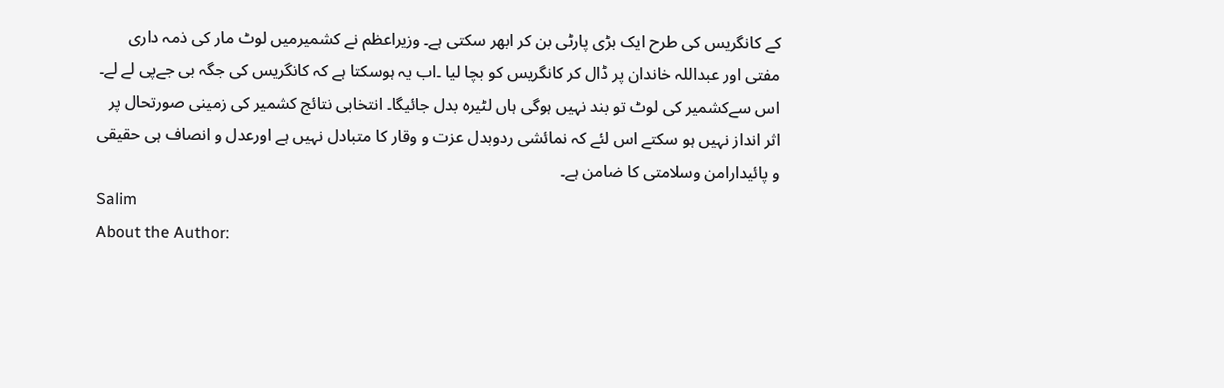کے کانگریس کی طرح ایک بڑی پارٹی بن کر ابھر سکتی ہے۔ وزیراعظم نے کشمیرمیں لوٹ مار کی ذمہ داری مفتی اور عبداللہ خاندان پر ڈال کر کانگریس کو بچا لیا ۔اب یہ ہوسکتا ہے کہ کانگریس کی جگہ بی جےپی لے لے۔ اس سےکشمیر کی لوٹ تو بند نہیں ہوگی ہاں لٹیرہ بدل جائیگا۔ انتخابی نتائج کشمیر کی زمینی صورتحال پر اثر انداز نہیں ہو سکتے اس لئے کہ نمائشی ردوبدل عزت و وقار کا متبادل نہیں ہے اورعدل و انصاف ہی حقیقی و پائیدارامن وسلامتی کا ضامن ہے۔
Salim
About the Author: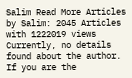Salim Read More Articles by Salim: 2045 Articles with 1222019 views Currently, no details found about the author. If you are the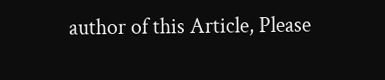author of this Article, Please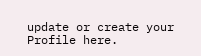update or create your Profile here.